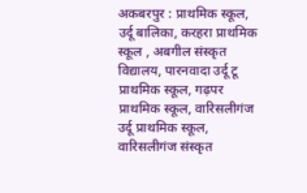अकबरपुर : प्राथमिक स्कूल, उर्दू बालिका, करहरा प्राथमिक स्कूल , अबगील संस्कृत विद्यालय, पारनवादा उर्दू टू प्राथमिक स्कूल, गढ़पर प्राथमिक स्कूल, वारिसलीगंज उर्दू प्राथमिक स्कूल, वारिसलीगंज संस्कृत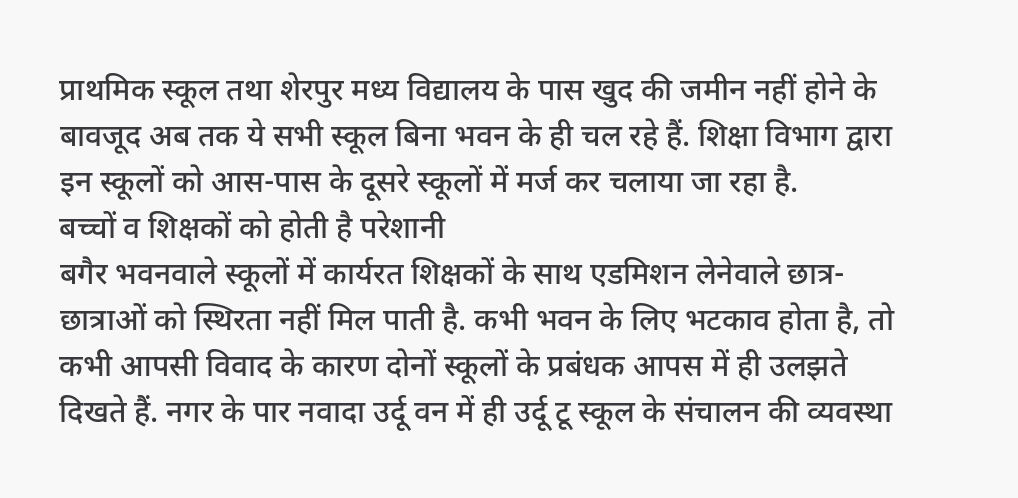प्राथमिक स्कूल तथा शेरपुर मध्य विद्यालय के पास खुद की जमीन नहीं होने के बावजूद अब तक ये सभी स्कूल बिना भवन के ही चल रहे हैं. शिक्षा विभाग द्वारा इन स्कूलों को आस-पास के दूसरे स्कूलों में मर्ज कर चलाया जा रहा है.
बच्चों व शिक्षकों को होती है परेशानी
बगैर भवनवाले स्कूलों में कार्यरत शिक्षकों के साथ एडमिशन लेनेवाले छात्र-छात्राओं को स्थिरता नहीं मिल पाती है. कभी भवन के लिए भटकाव होता है, तो कभी आपसी विवाद के कारण दोनों स्कूलों के प्रबंधक आपस में ही उलझते दिखते हैं. नगर के पार नवादा उर्दू वन में ही उर्दू टू स्कूल के संचालन की व्यवस्था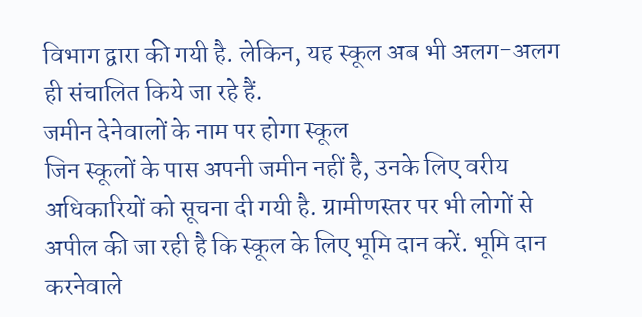विभाग द्वारा की गयी है. लेकिन, यह स्कूल अब भी अलग-अलग ही संचालित किये जा रहे हैं.
जमीन देनेवालों के नाम पर होगा स्कूल
जिन स्कूलों के पास अपनी जमीन नहीं है, उनके लिए वरीय अधिकारियों को सूचना दी गयी है. ग्रामीणस्तर पर भी लोगों से अपील की जा रही है कि स्कूल के लिए भूमि दान करें. भूमि दान करनेवाले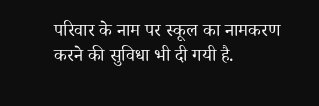परिवार के नाम पर स्कूल का नामकरण करने की सुविधा भी दी गयी है.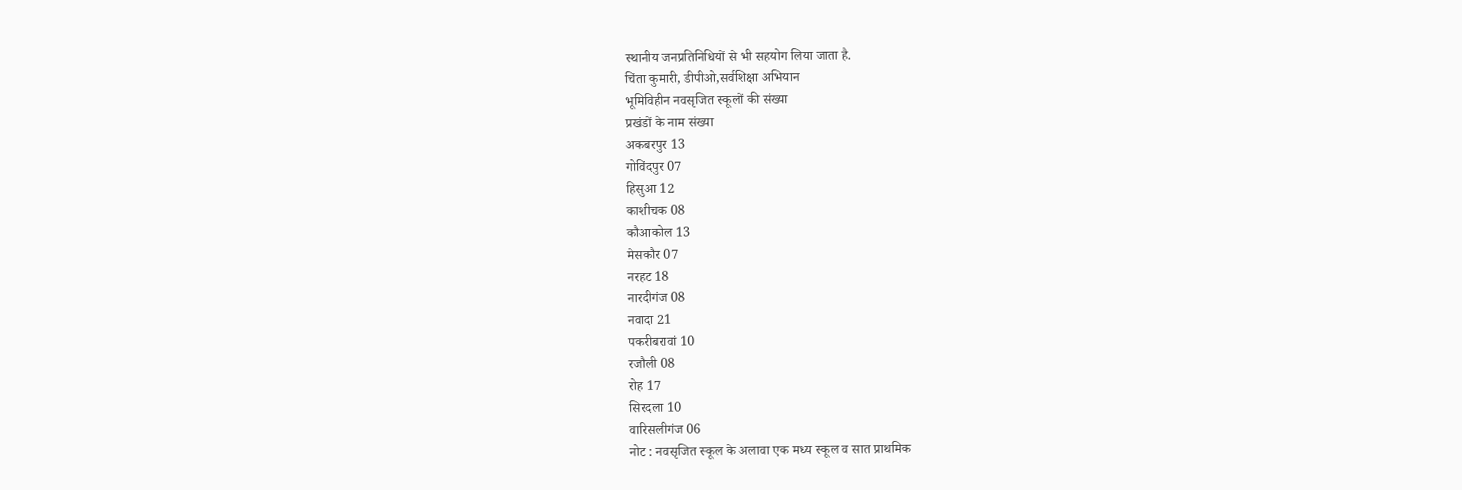स्थानीय जनप्रतिनिधियों से भी सहयोग लिया जाता है.
चिंता कुमारी, डीपीओ,सर्वशिक्षा अभियान
भूमिविहीन नवसृजित स्कूलों की संख्या
प्रखंडों के नाम संख्या
अकबरपुर 13
गोविंदपुर 07
हिसुआ 12
काशीचक 08
कौआकोल 13
मेसकौर 07
नरहट 18
नारदीगंज 08
नवादा 21
पकरीबरावां 10
रजौली 08
रोह 17
सिरदला 10
वारिसलीगंज 06
नोट : नवसृजित स्कूल के अलावा एक मध्य स्कूल व सात प्राथमिक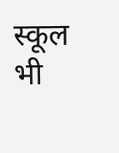स्कूल भी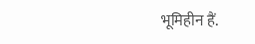भूमिहीन हैं.